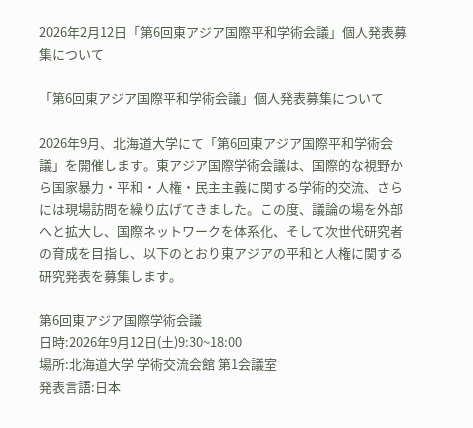2026年2月12日「第6回東アジア国際平和学術会議」個人発表募集について

「第6回東アジア国際平和学術会議」個人発表募集について

2026年9月、北海道大学にて「第6回東アジア国際平和学術会議」を開催します。東アジア国際学術会議は、国際的な視野から国家暴力・平和・人権・民主主義に関する学術的交流、さらには現場訪問を繰り広げてきました。この度、議論の場を外部へと拡大し、国際ネットワークを体系化、そして次世代研究者の育成を目指し、以下のとおり東アジアの平和と人権に関する研究発表を募集します。

第6回東アジア国際学術会議
日時:2026年9月12日(土)9:30~18:00
場所:北海道大学 学術交流会館 第1会議室
発表言語:日本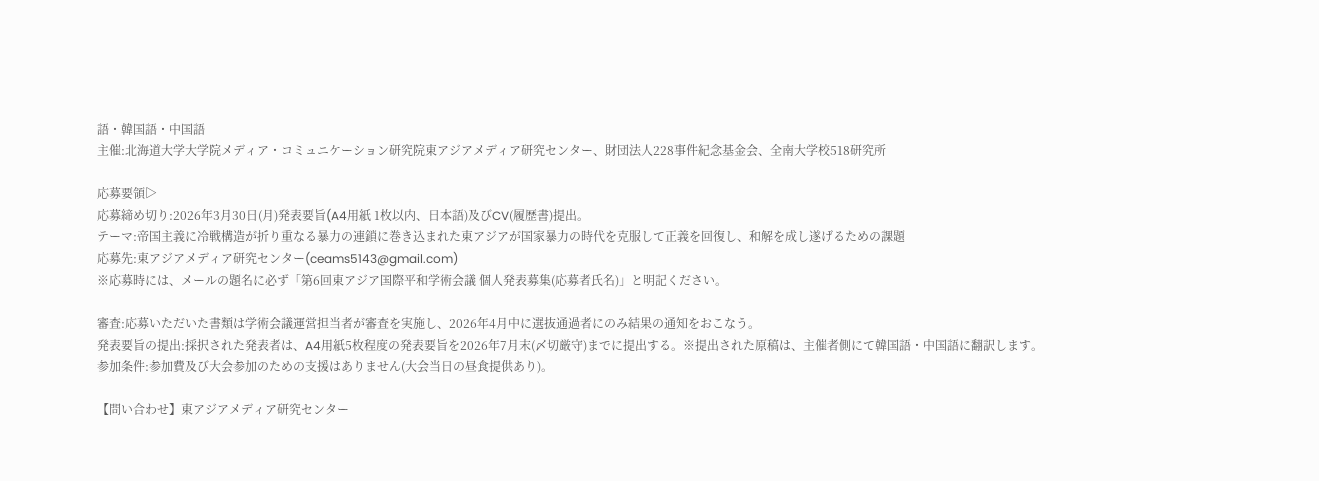語・韓国語・中国語
主催:北海道大学大学院メディア・コミュニケーション研究院東アジアメディア研究センター、財団法人228事件紀念基金会、全南大学校518研究所

応募要領▷
応募締め切り:2026年3月30日(月)発表要旨(A4用紙 1枚以内、日本語)及びCV(履歴書)提出。
テーマ:帝国主義に冷戦構造が折り重なる暴力の連鎖に巻き込まれた東アジアが国家暴力の時代を克服して正義を回復し、和解を成し遂げるための課題
応募先:東アジアメディア研究センター(ceams5143@gmail.com)
※応募時には、メールの題名に必ず「第6回東アジア国際平和学術会議 個人発表募集(応募者氏名)」と明記ください。

審査:応募いただいた書類は学術会議運営担当者が審査を実施し、2026年4月中に選抜通過者にのみ結果の通知をおこなう。
発表要旨の提出:採択された発表者は、A4用紙5枚程度の発表要旨を2026年7月末(〆切厳守)までに提出する。※提出された原稿は、主催者側にて韓国語・中国語に翻訳します。
参加条件:参加費及び大会参加のための支援はありません(大会当日の昼食提供あり)。

【問い合わせ】東アジアメディア研究センター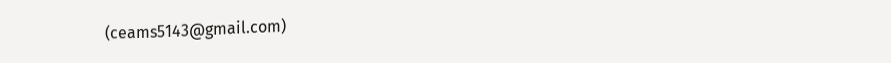(ceams5143@gmail.com)